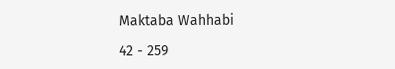Maktaba Wahhabi

42 - 259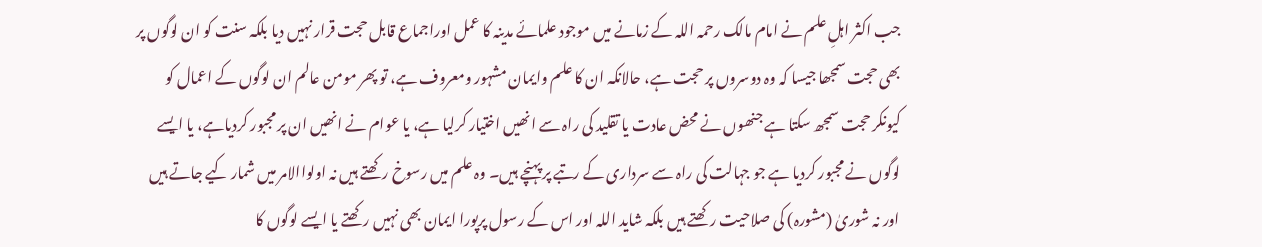جب اکثر اہلِ علم نے امام مالک رحمہ اللہ کے زمانے میں موجود علمائے مدینہ کا عمل اوراجماع قابل حجت قرار نہیں دیا بلکہ سنت کو ان لوگوں پر بھی حجت سمجھا جیسا کہ وہ دوسروں پر حجت ہے، حالانکہ ان کا علم وایمان مشہور ومعروف ہے، تو پھر مومن عالم ان لوگوں کے اعمال کو کیونکر حجت سمجھ سکتا ہے جنھوں نے محض عادت یا تقلید کی راہ سے انھیں اختیار کرلیا ہے، یا عوام نے انھیں ان پر مجبور کردیاہے، یا ایسے لوگوں نے مجبور کردیا ہے جو جہالت کی راہ سے سرداری کے رتبے پر پہنچے ہیں۔ وہ علم میں رسوخ رکھتے ہیں نہ اولواالامر میں شمار کیے جاتے ہیں اور نہ شوریٰ (مشورہ) کی صلاحیت رکھتے ہیں بلکہ شاید اللہ اور اس کے رسول پرپورا ایمان بھی نہیں رکھتے یا ایسے لوگوں کا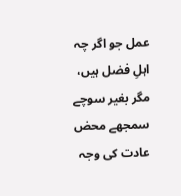عمل جو اگر چہ اہلِ فضل ہیں، مگر بغیر سوچے سمجھے محض عادت کی وجہ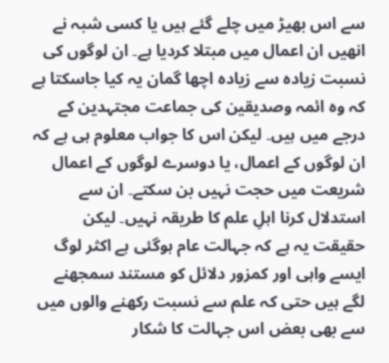سے اس بھیڑ میں چلے گئے ہیں یا کسی شبہ نے انھیں ان اعمال میں مبتلا کردیا ہے۔ ان لوگوں کی نسبت زیادہ سے زیادہ اچھا گمان یہ کیا جاسکتا ہے کہ وہ ائمہ وصدیقین کی جماعت مجتہدین کے درجے میں ہیں۔ لیکن اس کا جواب معلوم ہی ہے کہ ان لوگوں کے اعمال، یا دوسرے لوگوں کے اعمال شریعت میں حجت نہیں بن سکتے۔ ان سے استدلال کرنا اہلِ علم کا طریقہ نہیں۔ لیکن حقیقت یہ ہے کہ جہالت عام ہوگئی ہے اکثر لوگ ایسے واہی اور کمزور دلائل کو مستند سمجھنے لگے ہیں حتی کہ علم سے نسبت رکھنے والوں میں سے بھی بعض اس جہالت کا شکار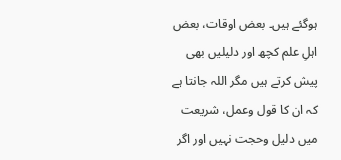ہوگئے ہیں۔ بعض اوقات، بعض اہلِ علم کچھ اور دلیلیں بھی پیش کرتے ہیں مگر اللہ جانتا ہے کہ ان کا قول وعمل، شریعت میں دلیل وحجت نہیں اور اگر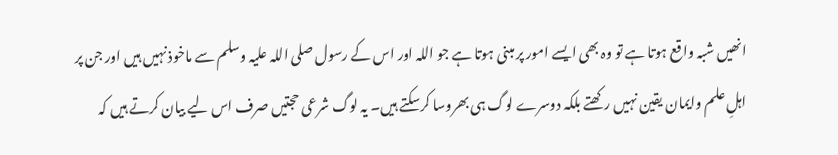انھیں شبہ واقع ہوتا ہے تو وہ بھی ایسے امور پر مبنی ہوتا ہے جو اللہ اور اس کے رسول صلی اللہ علیہ وسلم سے ماخوذ نہیں ہیں اور جن پر اہلِ علم وایمان یقین نہیں رکھتے بلکہ دوسرے لوگ ہی بھروسا کرسکتے ہیں۔ یہ لوگ شرعی حجتیں صرف اس لیے بیان کرتے ہیں کہ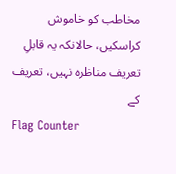مخاطب کو خاموش کراسکیں، حالانکہ یہ قابلِ تعریف مناظرہ نہیں، تعریف کے
Flag Counter